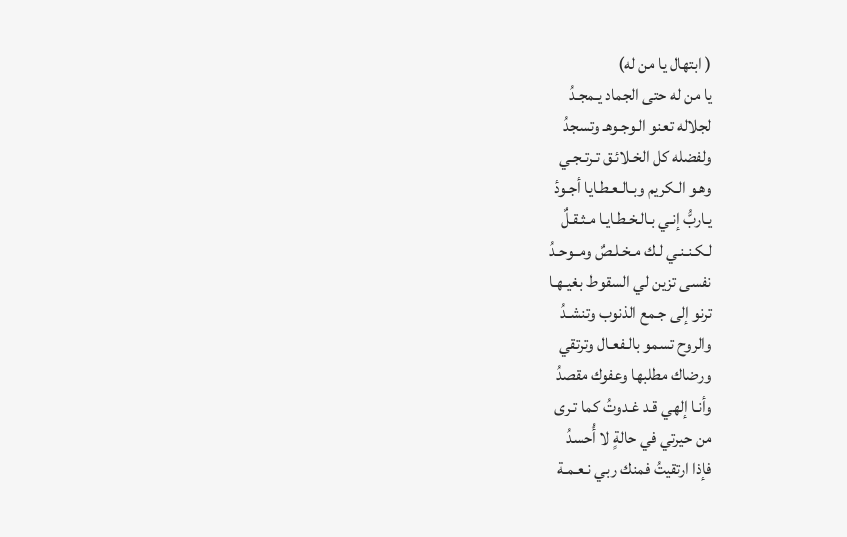( ابتهال يا من له)
يا من له حتى الجماد يـمجـدُ
لجلاله تعنو الـوجـوهـ وتسجدُ
ولفضله كل الخـلائـق تـرتـجـي
وهـو الـكريم وبـالـعـطـايا أجـودٔ
يـاربُّ إنـي بـالـخـطـايـا مـثـقـلٌ
لـكـنـنـي لـك مـخـلـصٌ ومــوحـدُ
نفسى تزين لي السقوط بغيـهـا
ترنو إلى جـمع الذنوب وتنشـدُ
والروح تسمو بالـفعـال وترتقي
ورضاك مطلبها وعفوك مقصدُ
وأنـا إلهي قـد غـدوتُ كما تـرى
من حيرتي في حالةٍ لا أُحسدُ
فإذا ارتقيتُ فمنك ربي نـعـمـة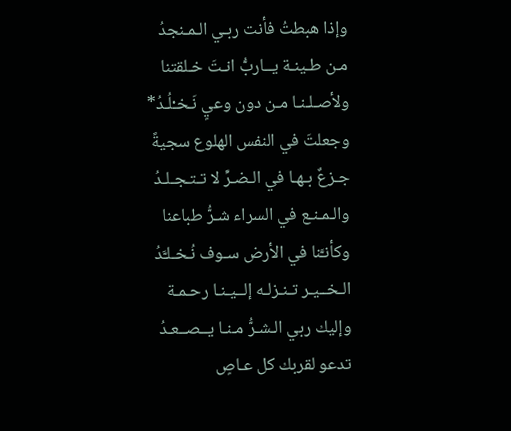وإذا هبطتُ فأنت ربـي الـمـنجدُ
مـن طـينـة يــاربُّ انـتَ خـلقتنا
ولأصـلـنـا مـن دون وعيٍ نَـخـْلُـدُ*
وجعلتَ في النفس الهلوع سجيةً
جـزعٌ بـهـا في الـضـرِّ لا تـتـجـلـدُ
والـمـنـع في السراء شـرُّ طباعنا
وكأنـَّنا في الأرض سـوف نُـخـلـَّدُ
الـخــيـر تـنـزلـه إلــيـنـا رحـمـة
وإليك ربي الـشـرُّ مـنـا يــصــعـدُ
تدعو لقربك كل عـاصٍ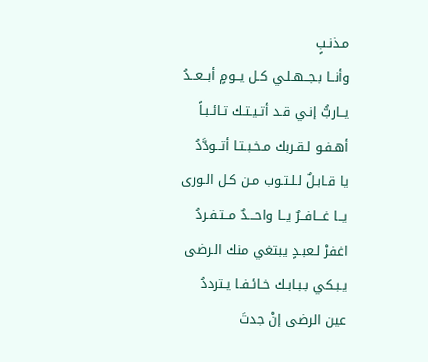مـذنـبٍ
وأنــا بـجــهـلـي كـل يــومٍ أبــعــدُ
يــاربُّ إنـي قـد أتـيـتـك تـائـبـاً
أهـفـو لـقـربك مـخـبـتـا أتــودَّدُ
يا قـابـلٌ لـلـتـوب مـن كـل الـورى
يــا غـــافــرٌ يــا واحـــدٌ مــتـفـردُ
اغفرْ لـعبـدٍ يبتغي منك الـرضى
يـبـكي بـبـابـك خـائـفـا يـترددُ
عين الرضى إنْ جدتَ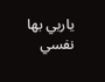ياربي بها
نفسي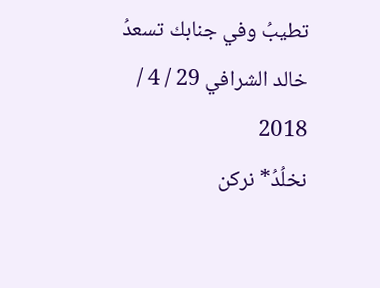تطيبُ وفي جنابك تسعدُ
خالد الشرافي 29 / 4 / 2018
نخلُدُ* نركن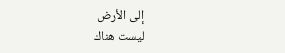إلى الأرض
ليست هناك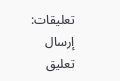تعليقات:
إرسال تعليق